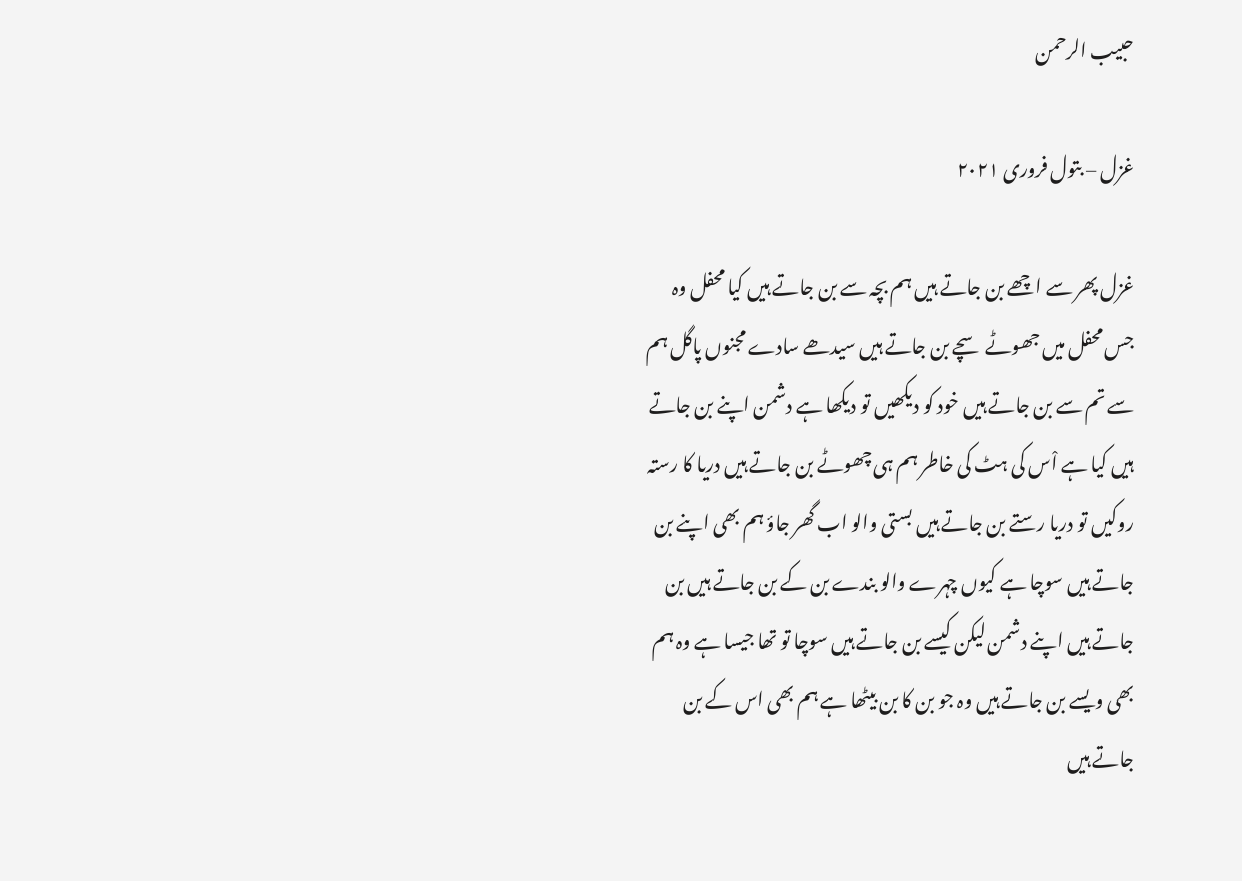حبیب الرحمن

غزل – بتول فروری ۲۰۲۱

غزل پھر سے اچھے بن جاتے ہیں ہم بچہ سے بن جاتے ہیں کیا محفل وہ جس محفل میں جھوٹے سچے بن جاتے ہیں سیدھے سادے مجنوں پاگل ہم سے تم سے بن جاتے ہیں خود کو دیکھیں تو دیکھا ہے دشمن اپنے بن جاتے ہیں کیا ہے اْس کی ہٹ کی خاطر ہم ہی چھوٹے بن جاتے ہیں دریا کا رستہ روکیں تو دریا رستے بن جاتے ہیں بستی والو اب گھر جاؤ ہم بھی اپنے بن جاتے ہیں سوچا ہے کیوں چہرے والو بندے بن کے بن جاتے ہیں بن جاتے ہیں اپنے دشمن لیکن کیسے بن جاتے ہیں سوچا تو تھا جیسا ہے وہ ہم بھی ویسے بن جاتے ہیں وہ جو بن کا بن بیٹھا ہے ہم بھی اس کے بن جاتے ہیں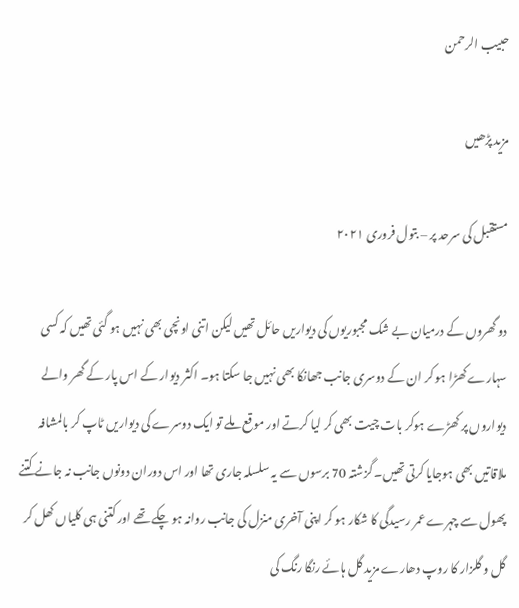حبیب الرحمن

مزید پڑھیں

مستقبل کی سرحد پر – بتول فروری ۲۰۲۱

دو گھروں کے درمیان بے شک مجبوریوں کی دیواریں حائل تھیں لیکن اتنی اونچی بھی نہیں ہو گئی تھیں کہ کسی سہارے کھڑا ہو کر ان کے دوسری جانب جھانکا بھی نہیں جا سکتا ہو۔ اکثر دیوار کے اس پار کے گھر والے دیواروں پر کھڑے ہوکر بات چیت بھی کر لیا کرتے اور موقع ملے تو ایک دوسرے کی دیواریں ٹاپ کر بالمشافہ ملاقاتیں بھی ہوجایا کرتی تھیں۔ گزشتہ 70 برسوں سے یہ سلسلہ جاری تھا اور اس دوران دونوں جانب نہ جانے کتنے پھول سے چہرے عمر رسیدگی کا شکار ہو کر اپنی آخری منزل کی جانب روانہ ہو چکے تھے اور کتنی ہی کلیاں کھل کر گل و گلزار کا روپ دھارے مزید گل ہائے رنگا رنگ کی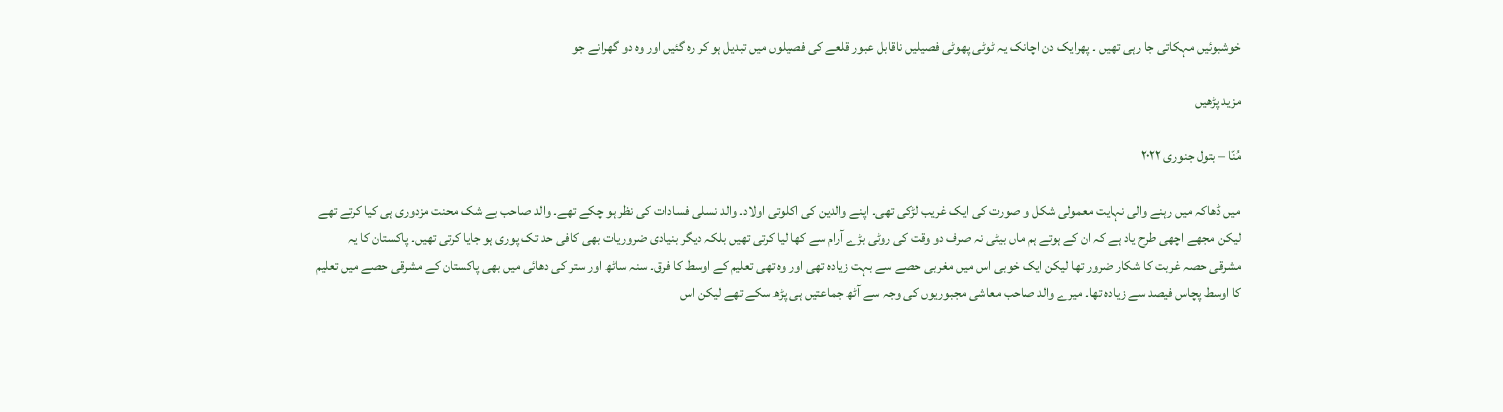خوشبوئیں مہکاتی جا رہی تھیں ۔ پھرایک دن اچانک یہ ٹوٹی پھوٹی فصیلیں ناقابل عبور قلعے کی فصیلوں میں تبدیل ہو کر رہ گئیں اور وہ دو گھرانے جو

مزید پڑھیں

مُنّا – بتول جنوری ۲۰۲۲

میں ڈھاکہ میں رہنے والی نہایت معمولی شکل و صورت کی ایک غریب لڑکی تھی۔ اپنے والدین کی اکلوتی اولاد۔ والد نسلی فسادات کی نظر ہو چکے تھے۔ والد صاحب بے شک محنت مزدوری ہی کیا کرتے تھے لیکن مجھے اچھی طرح یاد ہے کہ ان کے ہوتے ہم ماں بیٹی نہ صرف دو وقت کی روٹی بڑے آرام سے کھا لیا کرتی تھیں بلکہ دیگر بنیادی ضروریات بھی کافی حد تک پوری ہو جایا کرتی تھیں۔ پاکستان کا یہ مشرقی حصہ غربت کا شکار ضرور تھا لیکن ایک خوبی اس میں مغربی حصے سے بہت زیادہ تھی اور وہ تھی تعلیم کے اوسط کا فرق۔ سنہ ساٹھ اور ستر کی دھائی میں بھی پاکستان کے مشرقی حصے میں تعلیم کا اوسط پچاس فیصد سے زیادہ تھا۔ میرے والد صاحب معاشی مجبوریوں کی وجہ سے آٹھ جماعتیں ہی پڑھ سکے تھے لیکن اس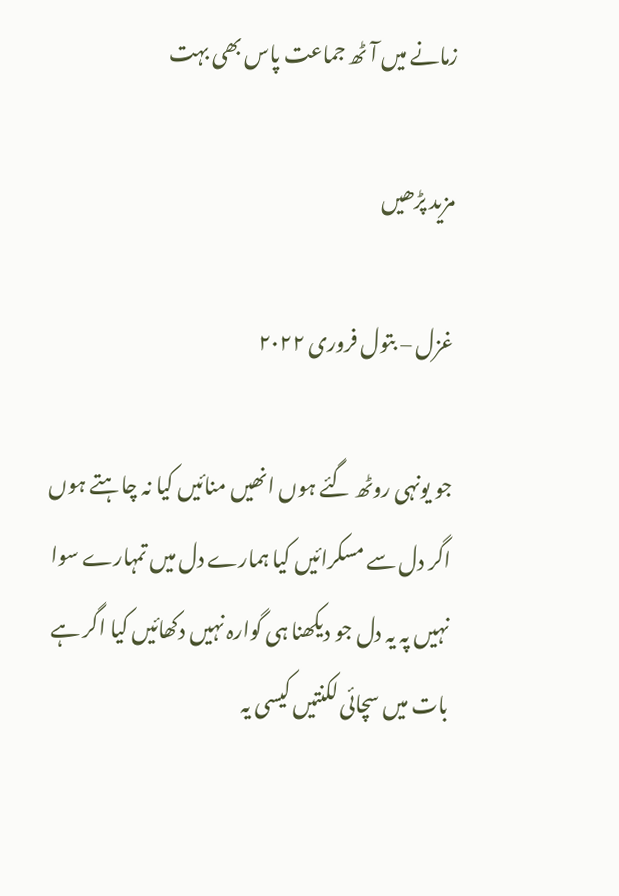زمانے میں آٹھ جماعت پاس بھی بہت

مزید پڑھیں

غزل – بتول فروری ۲۰۲۲

جو یونہی روٹھ گئے ہوں انھیں منائیں کیا نہ چاہتے ہوں اگر دل سے مسکرائیں کیا ہمارے دل میں تمہارے سوا نہیں پہ یہ دل جو دیکھنا ہی گوارہ نہیں دکھائیں کیا اگر ہے بات میں سچائی لکنتیں کیسی یہ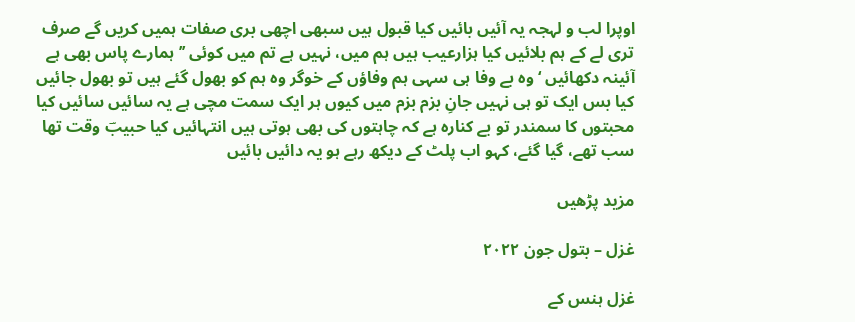اوپرا لب و لہجہ یہ آئیں بائیں کیا قبول ہیں سبھی اچھی بری صفات ہمیں کریں گے صرف تری لے کے ہم بلائیں کیا ہزارعیب ہیں ہم میں، نہیں ہے تم میں کوئی ’’ہمارے پاس بھی ہے آئینہ دکھائیں ‘ وہ بے وفا ہی سہی ہم وفاؤں کے خوگر وہ ہم کو بھول گئے ہیں تو بھول جائیں کیا بس ایک تو ہی نہیں جانِ بزم بزم میں کیوں ہر ایک سمت مچی ہے یہ سائیں سائیں کیا محبتوں کا سمندر تو بے کنارہ ہے کہ چاہتوں کی بھی ہوتی ہیں انتہائیں کیا حبیبؔ وقت تھا سب تھے، گیا گئے، کہو اب پلٹ کے دیکھ رہے ہو یہ دائیں بائیں

مزید پڑھیں

غزل – بتول جون ۲۰۲۲

غزل ہنس کے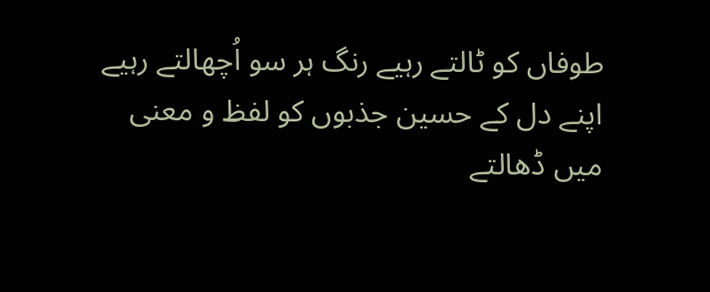طوفاں کو ٹالتے رہیے رنگ ہر سو اُچھالتے رہیے اپنے دل کے حسین جذبوں کو لفظ و معنی میں ڈھالتے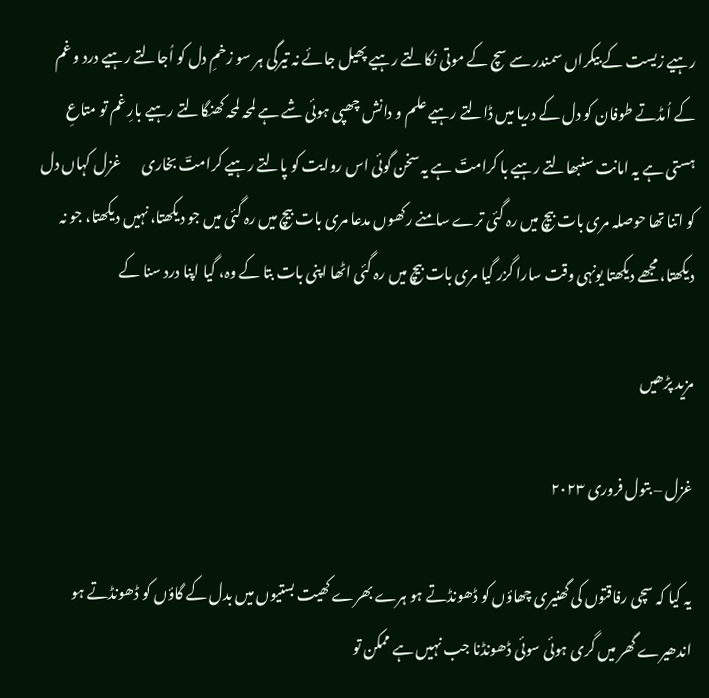رہیے زیست کے بیکراں سمندر سے سچ کے موتی نکالتے رہیے پھیل جائے نہ تیرگی ہر سو زخمِ دل کو اُجالتے رہیے درد و غم کے اُمڈتے طوفان کو دل کے دریا میں ڈالتے رہیے علم و دانش چھپی ہوئی شے ہے لمحہ لمحہ کھنگالتے رہیے بارِ غم تو متاعِ ہستی ہے یہ امانت سنبھالتے رہیے با کرامتؔ ہے یہ سخن گوئی اس روایت کو پالتے رہیے کرامتؔ بخاری       غزل کہاں دل کو اتنا تھا حوصلہ مری بات بیچ میں رہ گئی ترے سامنے رکھوں مدعا مری بات بیچ میں رہ گئی میں جو دیکھتا، نہیں دیکھتا، جو نہ دیکھتا، مجھے دیکھتا یونہی وقت سارا گزر گیا مری بات بیچ میں رہ گئی اٹھا اپنی بات بتا کے وہ، گیا اپنا درد سنا کے

مزید پڑھیں

غزل – بتول فروری ۲۰۲۳

یہ کیا کہ سچی رفاقتوں کی گھنیری چھاؤں کو ڈھونڈتے ہو ہرے بھرے کھیت بستیوں میں بدل کے گاؤں کو ڈھونڈتے ہو اندھیرے گھر میں گری ہوئی سوئی ڈھونڈنا جب نہیں ہے ممکن تو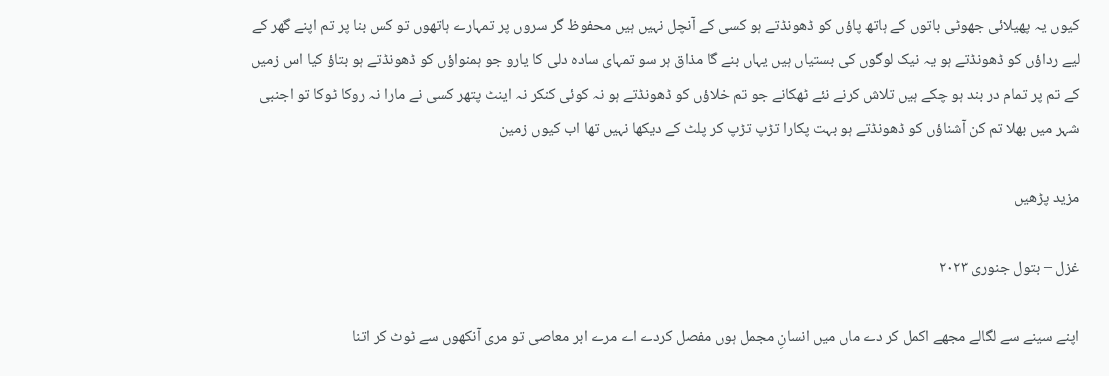کیوں یہ پھیلائی جھوٹی باتوں کے ہاتھ پاؤں کو ڈھونڈتے ہو کسی کے آنچل نہیں ہیں محفوظ گر سروں پر تمہارے ہاتھوں تو کس بنا پر تم اپنے گھر کے لیے رداؤں کو ڈھونڈتے ہو یہ نیک لوگوں کی بستیاں ہیں یہاں بنے گا مذاق ہر سو تمہای سادہ دلی کا یارو جو ہمنواؤں کو ڈھونڈتے ہو بتاؤ کیا اس زمیں کے تم پر تمام در بند ہو چکے ہیں تلاش کرنے نئے ٹھکانے جو تم خلاؤں کو ڈھونڈتے ہو نہ کوئی کنکر نہ اینٹ پتھر کسی نے مارا نہ روکا ٹوکا تو اجنبی شہر میں بھلا تم کن آشناؤں کو ڈھونڈتے ہو بہت پکارا تڑپ تڑپ کر پلٹ کے دیکھا نہیں تھا اب کیوں زمین

مزید پڑھیں

غزل – بتول جنوری ۲۰۲۳

اپنے سینے سے لگالے مجھے اکمل کر دے ماں میں انسانِ مجمل ہوں مفصل کردے اے مرے ابر معاصی تو مری آنکھوں سے ٹوٹ کر اتنا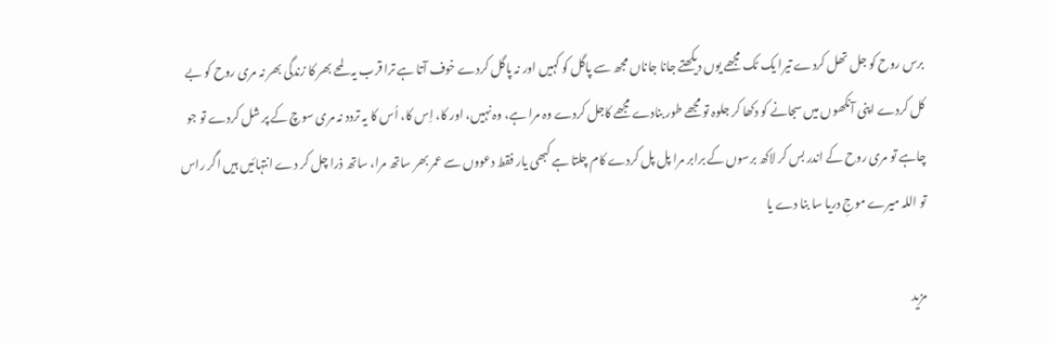برس روح کو جل تھل کردے تیرا یک ٹک مجھے یوں دیکھتے جانا جاناں مجھ سے پاگل کو کہیں اور نہ پاگل کردے خوف آتا ہے ترا قرب یہ لمحے بھر کا زندگی بھر نہ مری روح کو بے کل کردے اپنی آنکھوں میں سجانے کو دکھا کر جلوہ تو مجھے طور بنادے مجھے کاجل کردے وہ مرا ہے، وہ نہیں، اور کا، اِس کا، اُس کا یہ تردد نہ مری سوچ کے پر شل کردے تو جو چاہے تو مری روح کے اندر بس کر لاکھ برسوں کے برابر مرا پل پل کردے کام چلتا ہے کبھی یار فقط دعووں سے عمر بھر ساتھ مرا، ساتھ ذرا چل کر دے انتہائیں ہیں اگر راس تو اللہ میرے موجِ دریا سا بنا دے یا

مزید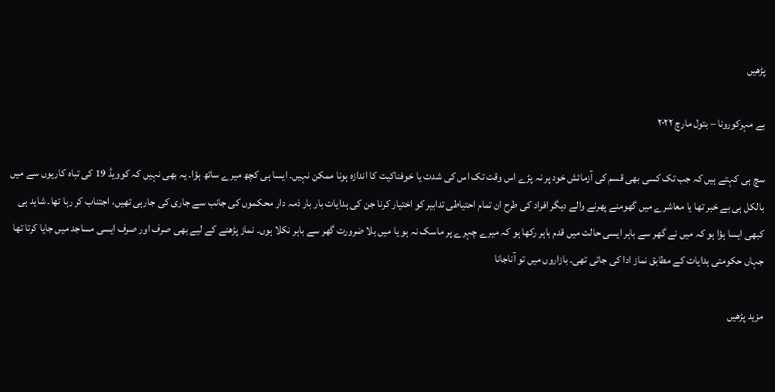پڑھیں

بے مہرکورونا – بتول مارچ ۲۰۲۲

سچ ہی کہتے ہیں کہ جب تک کسی بھی قسم کی آزمائش خود پر نہ پڑے اس وقت تک اس کی شدت یا خوفناکیت کا اندازہ ہونا ممکن نہیں۔ ایسا ہی کچھ میرے ساتھ ہؤا۔ یہ بھی نہیں کہ کوویڈ 19 کی تباہ کاریوں سے میں بالکل ہی بے خبر تھا یا معاشرے میں گھومنے پھرنے والے دیگر افراد کی طرح ان تمام احتیاطی تدابیر کو اختیار کرنا جن کی ہدایات بار بار ذمہ دار محکموں کی جانب سے جاری کی جارہی تھیں، اجتناب کر رہا تھا۔ شاید ہی کبھی ایسا ہؤا ہو کہ میں نے گھر سے باہر ایسی حالت میں قدم باہر رکھا ہو کہ میرے چہرے پر ماسک نہ ہو یا میں بلا ضرورت گھر سے باہر نکلا ہوں۔ نماز پڑھنے کے لیے بھی صرف اور صرف ایسی مساجد میں جایا کرتا تھا جہاں حکومتی ہدایات کے مطابق نماز ادا کی جاتی تھی۔ بازاروں میں تو آناجانا

مزید پڑھیں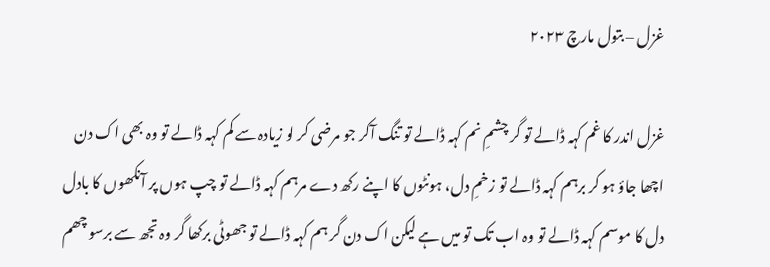غزل – بتول مارچ ۲۰۲۳

غزل اندر کا غم کہہ ڈالے تو گر چشمِ نم کہہ ڈالے تو تنگ آکر جو مرضی کر لو زیادہ سے کم کہہ ڈالے تو وہ بھی اک دن اچھا جاؤ ہو کر برہم کہہ ڈالے تو زخمِ دل، ہونٹوں کا اپنے رکھ دے مرہم کہہ ڈالے تو چپ ہوں پر آنکھوں کا بادل دل کا موسم کہہ ڈالے تو وہ اب تک تو میں ہے لیکن اک دن گر ہم کہہ ڈالے تو جھوٹی برکھا گر وہ تجھ سے برسو چھم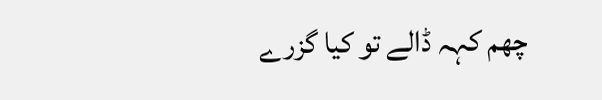چھم کہہ ڈالے تو کیا گزرے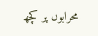محرابوں پر کچھ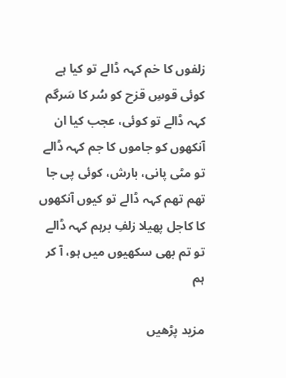زلفوں کا خم کہہ ڈالے تو کیا ہے کوئی قوسِ قزح کو سُر کا سَرگم کہہ ڈالے تو کوئی، عجب کیا ان آنکھوں کو جاموں کا جم کہہ ڈالے تو مٹی پانی، بارش، کوئی پی جا تھم تھم کہہ ڈالے تو کیوں آنکھوں کا کاجل پھیلا زلفِ برہم کہہ ڈالے تو تم بھی سکھیوں میں ہو، آ کر ہم

مزید پڑھیں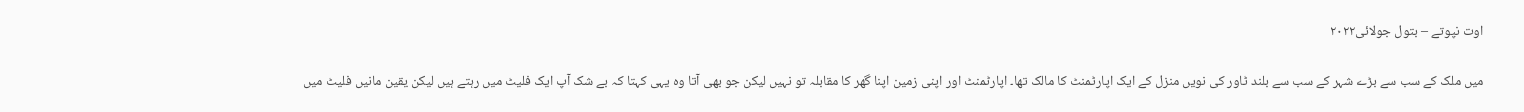اوت نپوتے – بتول جولائی۲۰۲۲

میں ملک کے سب سے بڑے شہر کے سب سے بلند ٹاور کی نویں منزل کے ایک اپارٹمنٹ کا مالک تھا۔ اپارٹمنٹ اور اپنی زمین اپنا گھر کا مقابلہ تو نہیں لیکن جو بھی آتا وہ یہی کہتا کہ بے شک آپ ایک فلیٹ میں رہتے ہیں لیکن یقین مانیں فلیٹ میں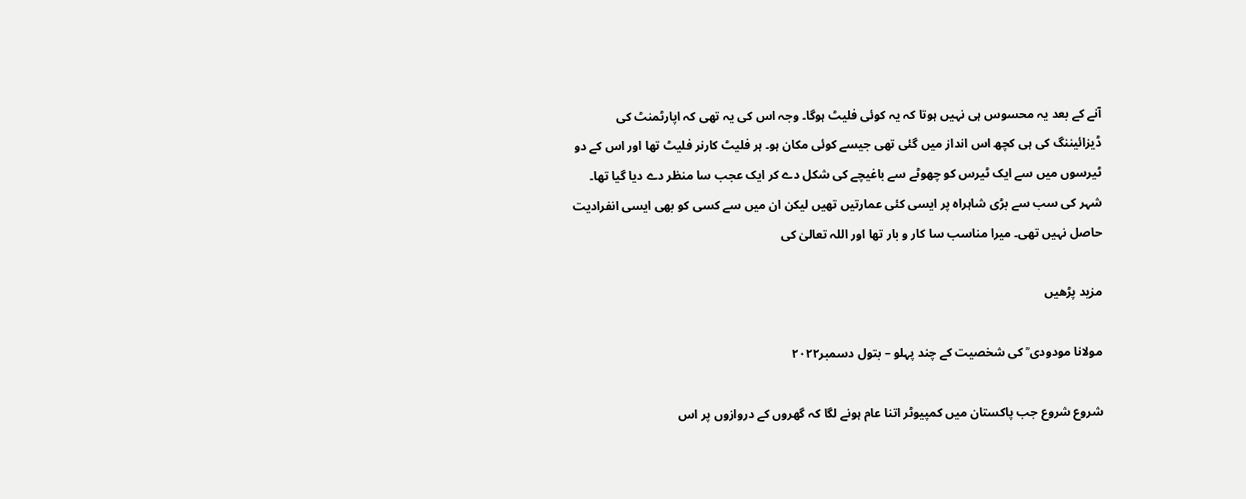آنے کے بعد یہ محسوس ہی نہیں ہوتا کہ یہ کوئی فلیٹ ہوگا۔ وجہ اس کی یہ تھی کہ اپارٹمنٹ کی ڈیزائیننگ کی ہی کچھ اس انداز میں گئی تھی جیسے کوئی مکان ہو۔ ہر فلیٹ کارنر فلیٹ تھا اور اس کے دو ٹیرسوں میں سے ایک ٹیرس کو چھوٹے سے باغیچے کی شکل دے کر ایک عجب سا منظر دے دیا گیا تھا۔ شہر کی سب سے بڑی شاہراہ پر ایسی کئی عمارتیں تھیں لیکن ان میں سے کسی کو بھی ایسی انفرادیت حاصل نہیں تھی۔ میرا مناسب سا کار و بار تھا اور اللہ تعالیٰ کی

مزید پڑھیں

مولانا مودودی ؒ کی شخصیت کے چند پہلو – بتول دسمبر۲۰۲۲

شروع شروع جب پاکستان میں کمپیوٹر اتنا عام ہونے لگا کہ گھروں کے دروازوں پر اس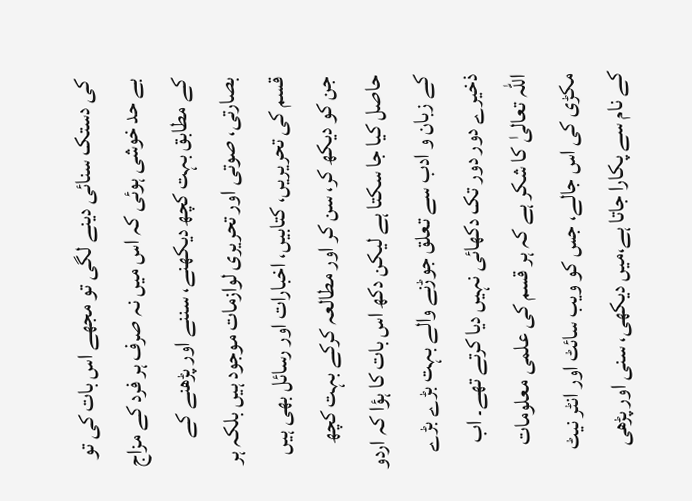کی دستک سنائی دینے لگی تو مجھے اس بات کی تو بے حد خوشی ہوئی کہ اس میں نہ صرف ہر فرد کے مزاج کے مطابق بہت کچھ دیکھنے، سننے اور پڑھنے کے بصارتی، صوتی اور تحریری لوازمات موجود ہیں بلکہ ہر قسم کی تحریریں، کتابیں، اخبارات اور رسائل بھی ہیں جن کو دیکھ کر، سن کر اور مطالعہ کرکے بہت کچھ حاصل کیا جا سکتا ہے لیکن دکھ اس بات کا ہؤا کہ اردو کے زبان و ادب سے تعلق جوڑنے والے بہت بڑے بڑے ذخیرے دور دور تک دکھائی نہیں دیا کرتے تھے۔ اب اللہ تعالیٰ کا شکر ہے کہ ہر قسم کی علمی معلومات مکڑی کی اس جالے، جس کو ویب سائٹ اور انٹر نیٹ کے نام سے پکارا جاتا ہے،میں دیکھی، سنی اور پڑھی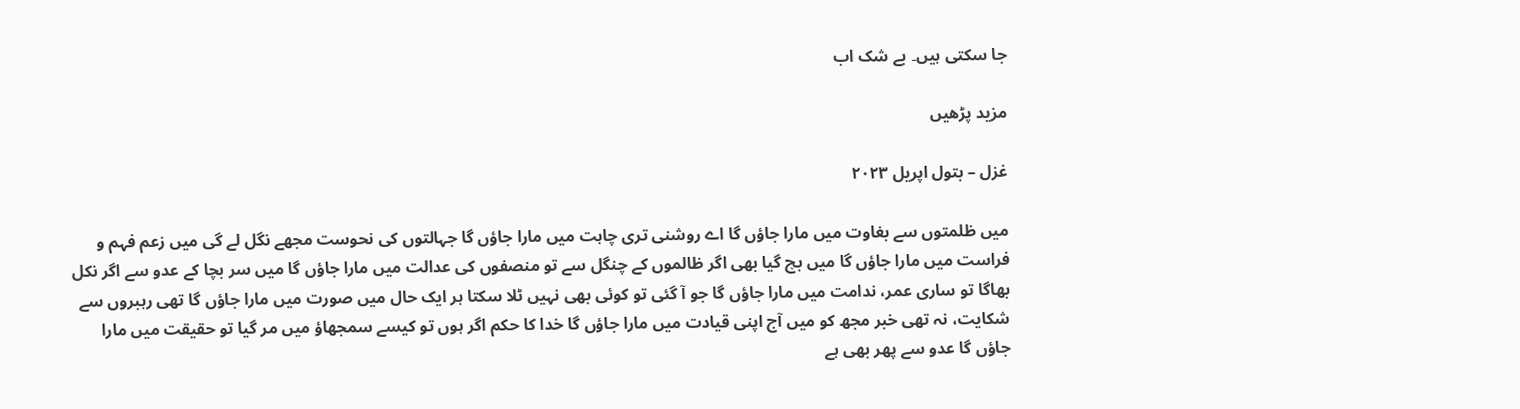جا سکتی ہیں۔ بے شک اب

مزید پڑھیں

غزل – بتول اپریل ۲۰۲۳

میں ظلمتوں سے بغاوت میں مارا جاؤں گا اے روشنی تری چاہت میں مارا جاؤں گا جہالتوں کی نحوست مجھے نگل لے گی میں زعم فہم و فراست میں مارا جاؤں گا میں بچ گیا بھی اگر ظالموں کے چنگل سے تو منصفوں کی عدالت میں مارا جاؤں گا میں سر بچا کے عدو سے اگر نکل بھاگا تو ساری عمر، ندامت میں مارا جاؤں گا جو آ گئی تو کوئی بھی نہیں ٹلا سکتا ہر ایک حال میں صورت میں مارا جاؤں گا تھی رہبروں سے شکایت، نہ تھی خبر مجھ کو میں آج اپنی قیادت میں مارا جاؤں گا خدا کا حکم اگر ہوں تو کیسے سمجھاؤ میں مر گیا تو حقیقت میں مارا جاؤں گا عدو سے پھر بھی ہے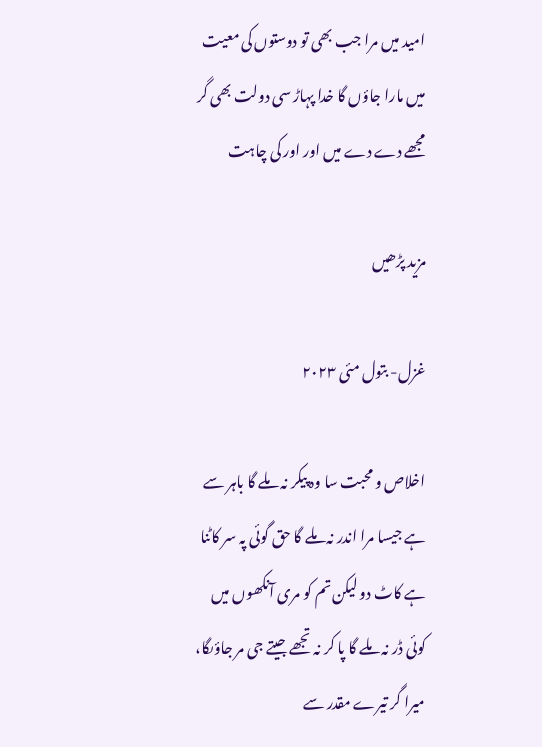امید میں مرا جب بھی تو دوستوں کی معیت میں مارا جاؤں گا خدا پہاڑ سی دولت بھی گر مجھے دے دے میں اور اور کی چاہت

مزید پڑھیں

غزل- بتول مئی ۲۰۲۳

اخلاص و محبت سا وہ پیکر نہ ملے گا باہر سے ہے جیسا مرا اندر نہ ملے گا حق گوئی پہ سر کاٹنا ہے کاٹ دو لیکن تم کو مری آنکھوں میں کوئی ڈر نہ ملے گا پا کر نہ تجھے جیتے جی مر جاؤںگا، میرا گر تیرے مقدر سے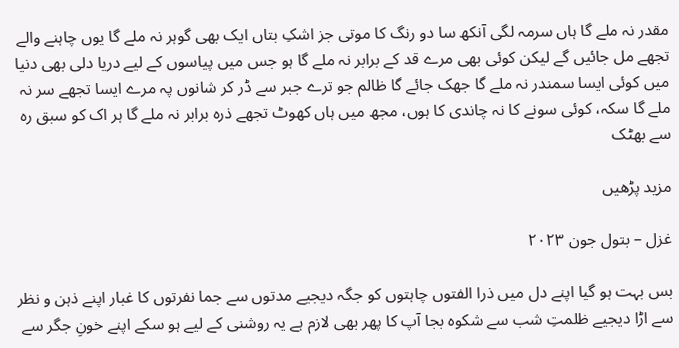مقدر نہ ملے گا ہاں سرمہ لگی آنکھ سا دو رنگ کا موتی جز اشکِ بتاں ایک بھی گوہر نہ ملے گا یوں چاہنے والے تجھے مل جائیں گے لیکن کوئی بھی مرے قد کے برابر نہ ملے گا ہو جس میں پیاسوں کے لیے دریا دلی بھی دنیا میں کوئی ایسا سمندر نہ ملے گا جھک جائے گا ظالم جو ترے جبر سے ڈر کر شانوں پہ مرے ایسا تجھے سر نہ ملے گا سکہ، کوئی سونے کا نہ چاندی کا ہوں، مجھ میں ہاں کھوٹ تجھے ذرہ برابر نہ ملے گا ہر اک کو سبق رہ سے بھٹک

مزید پڑھیں

غزل – بتول جون ۲۰۲۳

بس بہت ہو گیا اپنے دل میں ذرا الفتوں چاہتوں کو جگہ دیجیے مدتوں سے جما نفرتوں کا غبار اپنے ذہن و نظر سے اڑا دیجیے ظلمتِ شب سے شکوہ بجا آپ کا پھر بھی لازم ہے یہ روشنی کے لیے ہو سکے اپنے خونِ جگر سے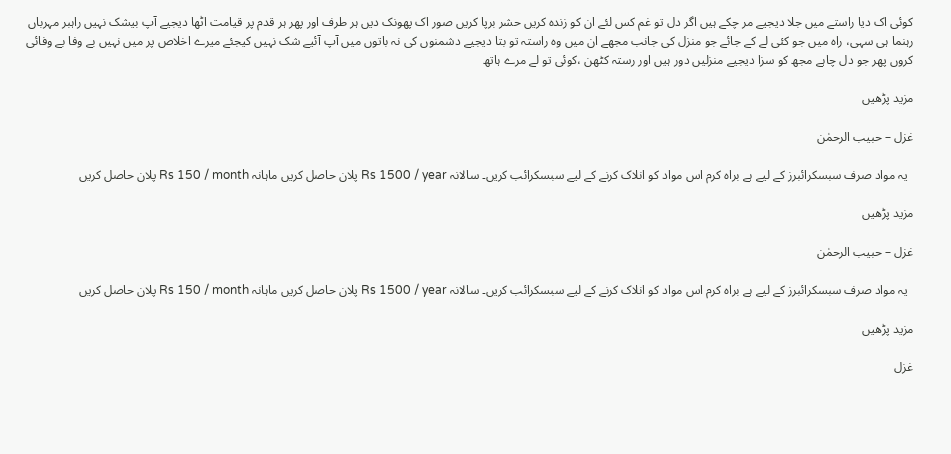کوئی اک دیا راستے میں جلا دیجیے مر چکے ہیں اگر دل تو غم کس لئے ان کو زندہ کریں حشر برپا کریں صور اک پھونک دیں ہر طرف اور پھر ہر قدم پر قیامت اٹھا دیجیے آپ بیشک نہیں راہبر مہرباں رہنما ہی سہی، راہ میں جو کئی لے کے جائے جو منزل کی جانب مجھے ان میں وہ راستہ تو بتا دیجیے دشمنوں کی نہ باتوں میں آپ آئیے شک نہیں کیجئے میرے اخلاص پر میں نہیں بے وفا بے وفائی کروں پھر جو دل چاہے مجھ کو سزا دیجیے منزلیں دور ہیں اور رستہ کٹھن ،کوئی تو لے مرے ہاتھ

مزید پڑھیں

غزل – حبیب الرحمٰن

  یہ مواد صرف سبسکرائبرز کے لیے ہے براہ کرم اس مواد کو انلاک کرنے کے لیے سبسکرائب کریں۔ سالانہ Rs 1500 / year پلان حاصل کریں ماہانہ Rs 150 / month پلان حاصل کریں

مزید پڑھیں

غزل – حبیب الرحمٰن

  یہ مواد صرف سبسکرائبرز کے لیے ہے براہ کرم اس مواد کو انلاک کرنے کے لیے سبسکرائب کریں۔ سالانہ Rs 1500 / year پلان حاصل کریں ماہانہ Rs 150 / month پلان حاصل کریں

مزید پڑھیں

غزل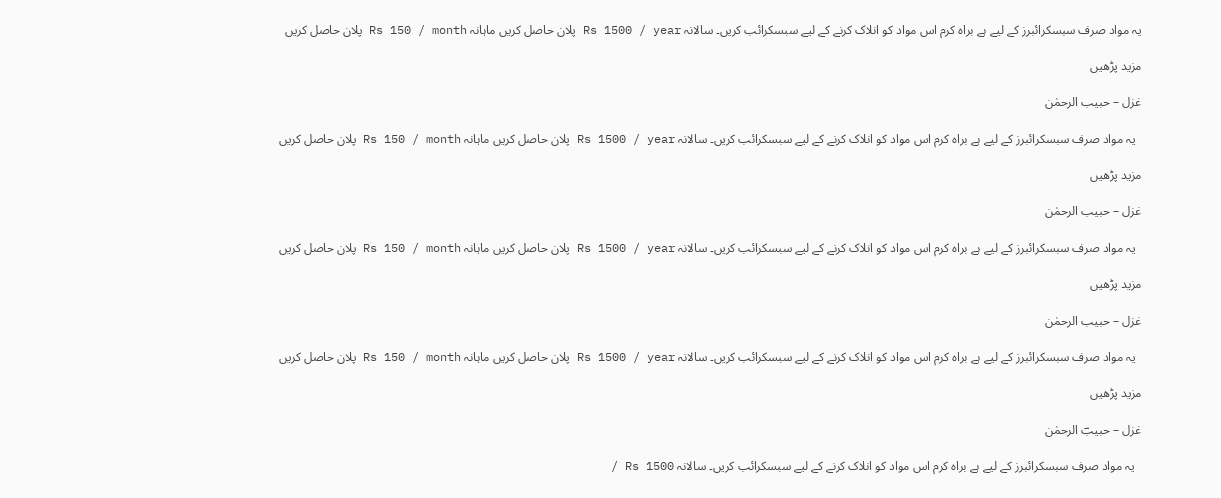یہ مواد صرف سبسکرائبرز کے لیے ہے براہ کرم اس مواد کو انلاک کرنے کے لیے سبسکرائب کریں۔ سالانہ Rs 1500 / year پلان حاصل کریں ماہانہ Rs 150 / month پلان حاصل کریں

مزید پڑھیں

غزل – حبیب الرحمٰن

  یہ مواد صرف سبسکرائبرز کے لیے ہے براہ کرم اس مواد کو انلاک کرنے کے لیے سبسکرائب کریں۔ سالانہ Rs 1500 / year پلان حاصل کریں ماہانہ Rs 150 / month پلان حاصل کریں

مزید پڑھیں

غزل – حبیب الرحمٰن

  یہ مواد صرف سبسکرائبرز کے لیے ہے براہ کرم اس مواد کو انلاک کرنے کے لیے سبسکرائب کریں۔ سالانہ Rs 1500 / year پلان حاصل کریں ماہانہ Rs 150 / month پلان حاصل کریں

مزید پڑھیں

غزل – حبیب الرحمٰن

  یہ مواد صرف سبسکرائبرز کے لیے ہے براہ کرم اس مواد کو انلاک کرنے کے لیے سبسکرائب کریں۔ سالانہ Rs 1500 / year پلان حاصل کریں ماہانہ Rs 150 / month پلان حاصل کریں

مزید پڑھیں

غزل – حبیبؔ الرحمٰن

  یہ مواد صرف سبسکرائبرز کے لیے ہے براہ کرم اس مواد کو انلاک کرنے کے لیے سبسکرائب کریں۔ سالانہ Rs 1500 /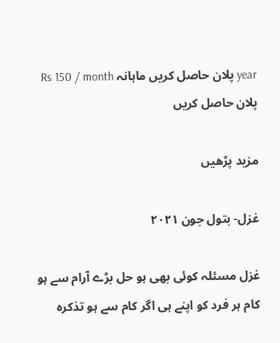year پلان حاصل کریں ماہانہ Rs 150 / month پلان حاصل کریں

مزید پڑھیں

غزل- بتول جون ۲۰۲۱

غزل مسئلہ کوئی بھی ہو حل بڑے آرام سے ہو کام ہر فرد کو اپنے ہی اگر کام سے ہو تذکرہ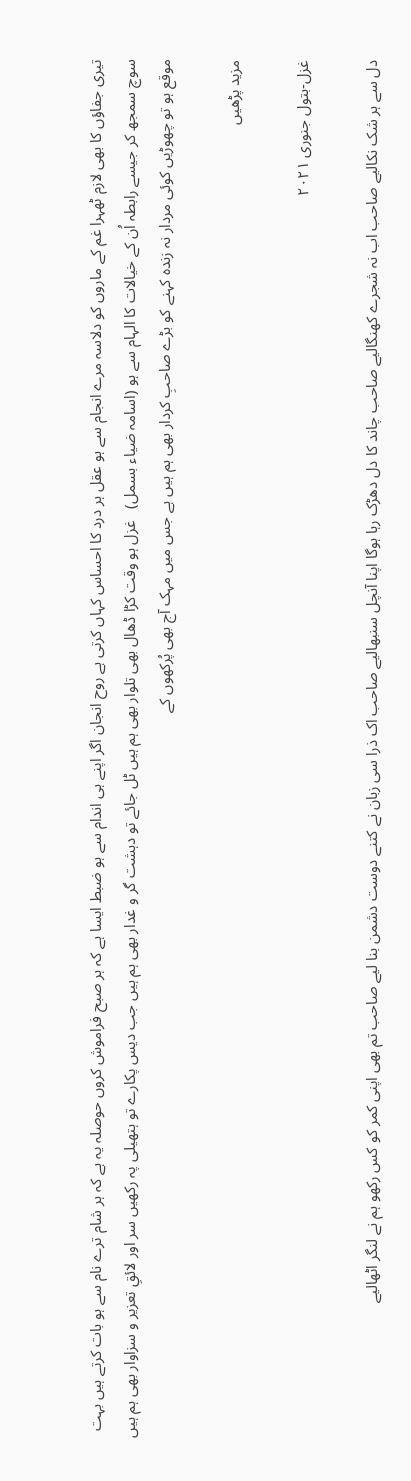تیری جفاؤں کا بھی لازم ٹھہرا غم کے ماروں کو دلاسہ مرے انجام سے ہو عقل ہر درد کا احساس کہاں کرتی ہے روح انجان اگر اپنے ہی اندام سے ہو ضبط ایسا ہے کہ ہر صبح فراموش کروں حوصلہ یہ ہے کہ ہر شام ترے نام سے ہو بات کرتے ہیں بہت سوچ سمجھ کر جیسے رابطہ اُن کے خیالات کا الہام سے ہو (اسامہ ضیاء بسمل)   غزل ہو وقت کڑا ڈھال بھی تلوار بھی ہم ہیں ٹل جائے تو دہشت گر و غدار بھی ہم ہیں جب دیس پکارے تو ہتھیلی پہ رکھیں سر اور لائقِ تعزیر و سزاوار بھی ہم ہیں موقع ہو تو چھوڑیں کوئی مردار نہ زندہ کہنے کو بڑے صاحبِ کردار بھی ہم ہیں ہے جس میں مہک آج بھی پُرکھوں کے

مزید پڑھیں

غزل-بتول جنوری ۲۰۲۱

دل سے ہر شک نکالیے صاحب اب نہ شجرے کھنگالیے صاحب چاند کا دل دھڑک رہا ہوگا اپنا آنچل سنبھالیے صاحب اک ذرا سی زبان نے کتنے دوست دشمن بنا لیے صاحب تم بھی اپنی کمر کو کس رکھو ہم نے لنگر اٹھالیے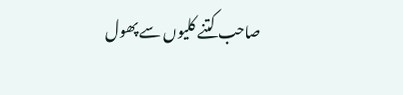صاحب کتنے کلیوں سے پھول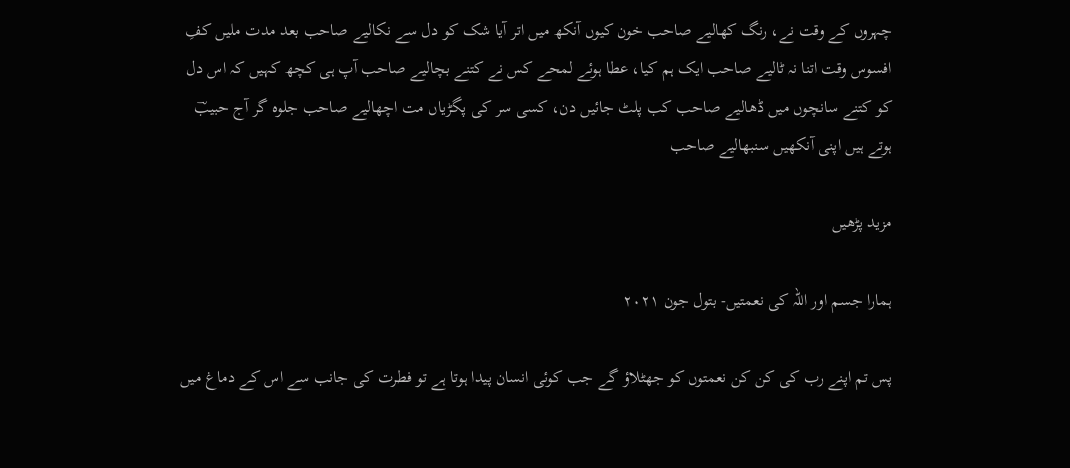چہروں کے وقت نے، رنگ کھالیے صاحب خون کیوں آنکھ میں اتر آیا شک کو دل سے نکالیے صاحب بعد مدت ملیں کفِ افسوس وقت اتنا نہ ٹالیے صاحب ایک ہم کیا، عطا ہوئے لمحے کس نے کتنے بچالیے صاحب آپ ہی کچھ کہیں کہ اس دل کو کتنے سانچوں میں ڈھالیے صاحب کب پلٹ جائیں دن، کسی سر کی پگڑیاں مت اچھالیے صاحب جلوہ گر آج حبیبؔ ہوتے ہیں اپنی آنکھیں سنبھالیے صاحب

مزید پڑھیں

ہمارا جسم اور اللہ کی نعمتیں- بتول جون ۲۰۲۱

پس تم اپنے رب کی کن کن نعمتوں کو جھٹلاؤ گے جب کوئی انسان پیدا ہوتا ہے تو فطرت کی جانب سے اس کے دماغ میں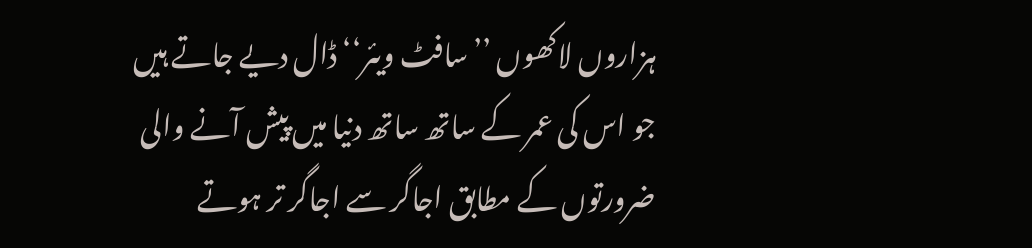ہزاروں لاکھوں ’’سافٹ ویئر‘‘ ڈال دیے جاتے ہیں جو اس کی عمر کے ساتھ ساتھ دنیا میں پیش آنے والی ضرورتوں کے مطابق اجاگر سے اجاگر تر ہوتے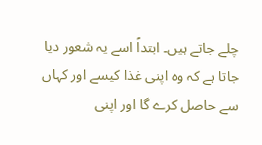چلے جاتے ہیں۔ ابتداً اسے یہ شعور دیا جاتا ہے کہ وہ اپنی غذا کیسے اور کہاں سے حاصل کرے گا اور اپنی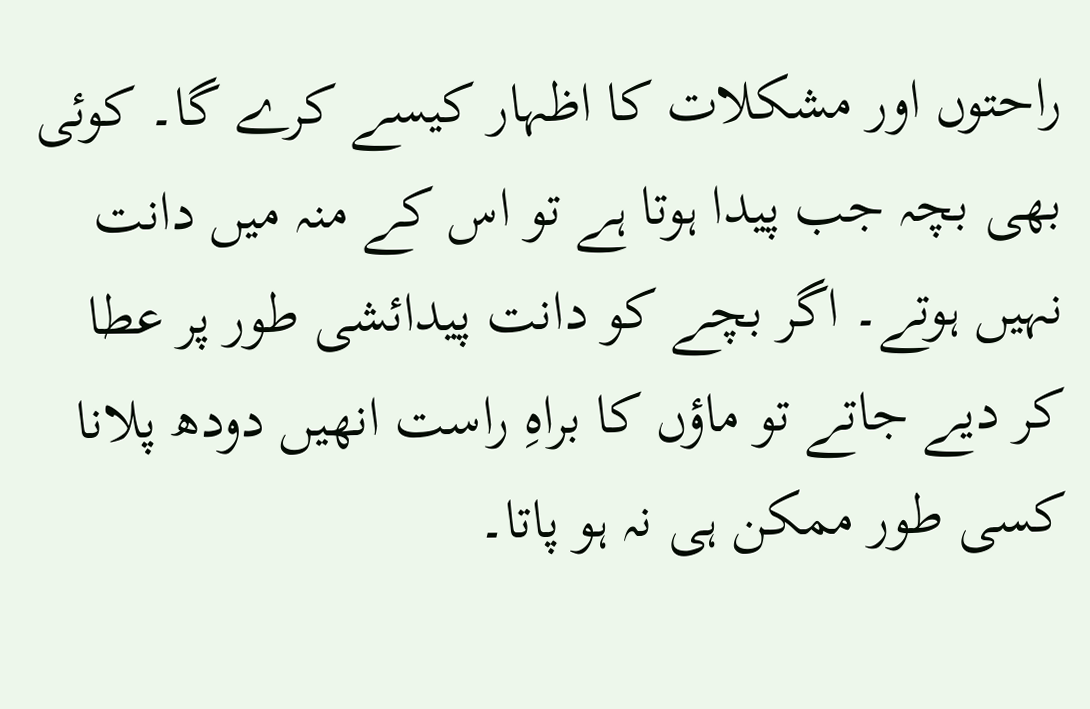راحتوں اور مشکلات کا اظہار کیسے کرے گا۔ کوئی بھی بچہ جب پیدا ہوتا ہے تو اس کے منہ میں دانت نہیں ہوتے۔ اگر بچے کو دانت پیدائشی طور پر عطا کر دیے جاتے تو ماؤں کا براہِ راست انھیں دودھ پلانا کسی طور ممکن ہی نہ ہو پاتا۔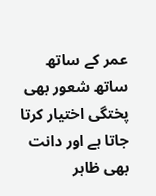عمر کے ساتھ ساتھ شعور بھی پختگی اختیار کرتا جاتا ہے اور دانت بھی ظاہر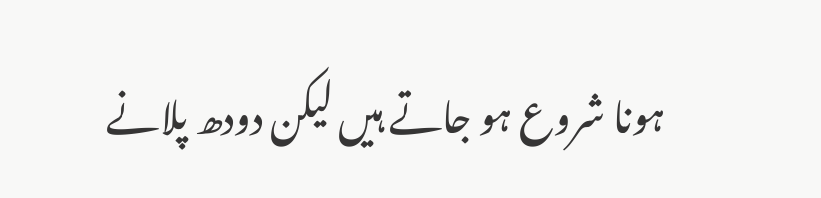ہونا شروع ہو جاتے ہیں لیکن دودھ پلانے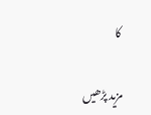کا

مزید پڑھیں